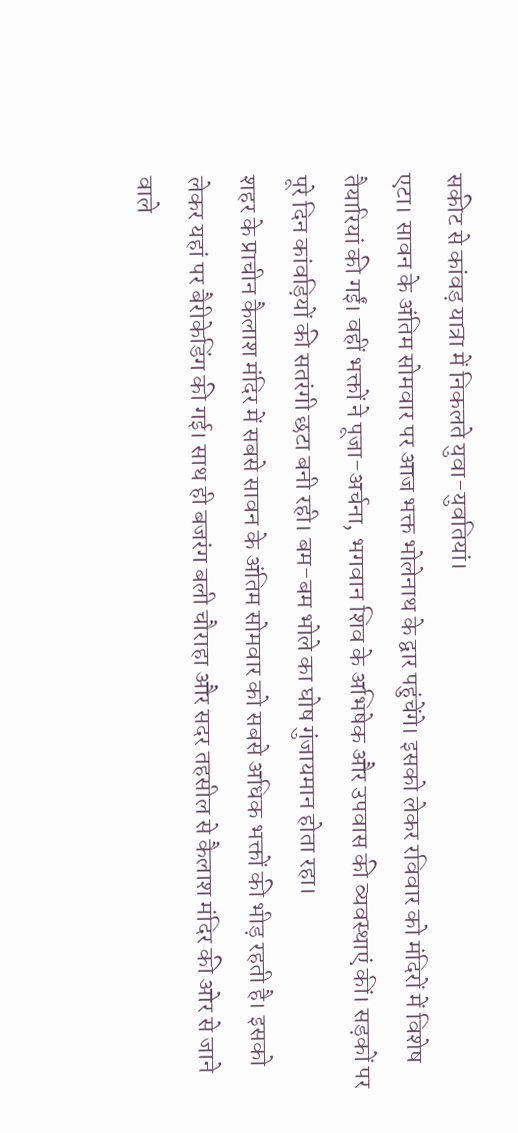सकीट से कांवड़ यात्रा में निकलते युवा-युवतियां।
एटा। सावन के अंतिम सोमवार पर आज भक्त भोलेनाथ के द्वार पहुंचेंगे। इसको लेकर रविवार को मंदिरों में विशेष तैयारियां की गईं। वहीं भक्तों ने पूजा-अर्चना, भगवान शिव के अभिषेक और उपवास की व्यवस्थाएं कीं। सड़कों पर पूरे दिन कांवड़ियों की सतरंगी छटा बनी रही। बम-बम भोले का घोष गुंजायमान होता रहा।
शहर के प्राचीन कैलाश मंदिर में सबसे सावन के अंतिम सोमवार को सबसे अधिक भक्तों की भीड़ रहती है। इसको लेकर यहां पर बैरीकेडिंग की गई। साथ ही बजरंग बली चौराहा और सदर तहसील से कैलाश मंदिर की ओर से जाने वाले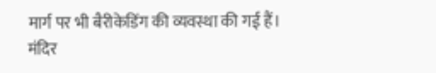मार्ग पर भी बैरीकेडिंग की व्यवस्था की गई हैं। मंदिर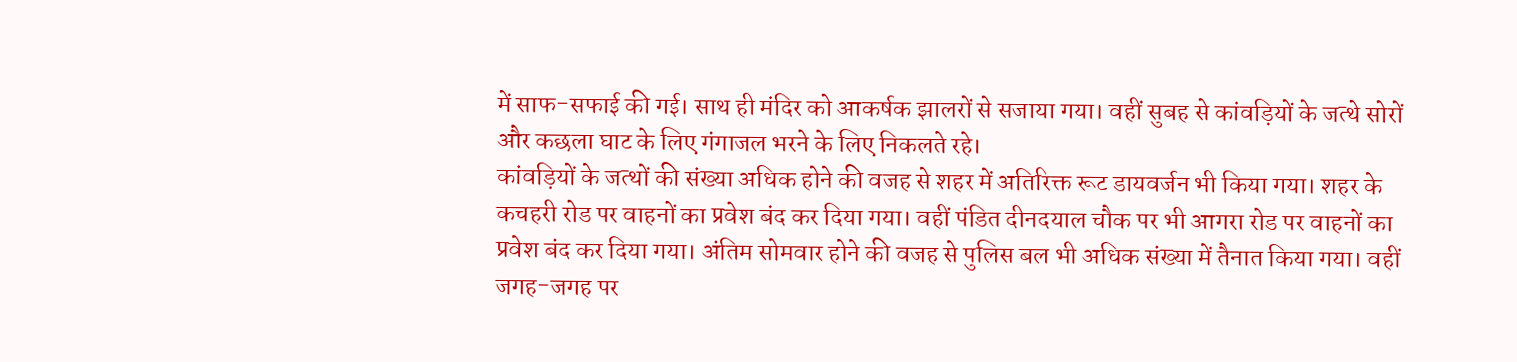में साफ-सफाई की गई। साथ ही मंदिर को आकर्षक झालरों से सजाया गया। वहीं सुबह से कांवड़ियों के जत्थे सोरों और कछला घाट के लिए गंगाजल भरने के लिए निकलते रहे।
कांवड़ियों के जत्थों की संख्या अधिक होने की वजह से शहर में अतिरिक्त रूट डायवर्जन भी किया गया। शहर के कचहरी रोड पर वाहनों का प्रवेश बंद कर दिया गया। वहीं पंडित दीनदयाल चौक पर भी आगरा रोड पर वाहनों का प्रवेश बंद कर दिया गया। अंतिम सोमवार होने की वजह से पुलिस बल भी अधिक संख्या में तैनात किया गया। वहीं जगह-जगह पर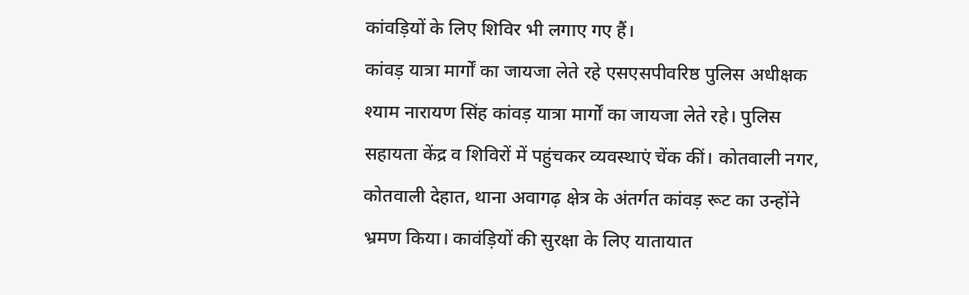कांवड़ियों के लिए शिविर भी लगाए गए हैं।
कांवड़ यात्रा मार्गों का जायजा लेते रहे एसएसपीवरिष्ठ पुलिस अधीक्षक श्याम नारायण सिंह कांवड़ यात्रा मार्गों का जायजा लेते रहे। पुलिस सहायता केंद्र व शिविरों में पहुंचकर व्यवस्थाएं चेंक कीं। कोतवाली नगर, कोतवाली देहात, थाना अवागढ़ क्षेत्र के अंतर्गत कांवड़ रूट का उन्होंने भ्रमण किया। कावंड़ियों की सुरक्षा के लिए यातायात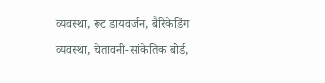व्यवस्था, रूट डायवर्जन, बैरिकेडिंग व्यवस्था, चेतावनी-सांकेतिक बोर्ड,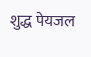शुद्ध पेयजल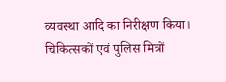व्यवस्था आदि का निरीक्षण किया। चिकित्सकों एवं पुलिस मित्रों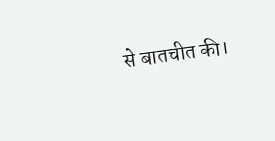से बातचीत की।